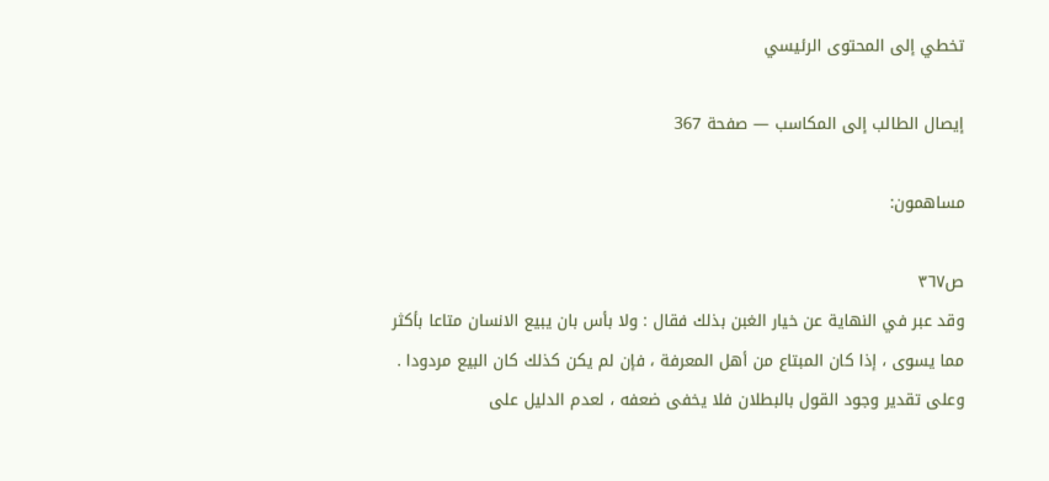تخطي إلى المحتوى الرئيسي

إيصال الطالب إلى المكاسب — صفحة 367

مساهمون:

ص٣٦٧
وقد عبر في النهاية عن خيار الغبن بذلك فقال : ولا بأس بان يبيع الانسان متاعا بأكثر مما يسوى ، إذا كان المبتاع من أهل المعرفة ، فإن لم يكن كذلك كان البيع مردودا . وعلى تقدير وجود القول بالبطلان فلا يخفى ضعفه ، لعدم الدليل على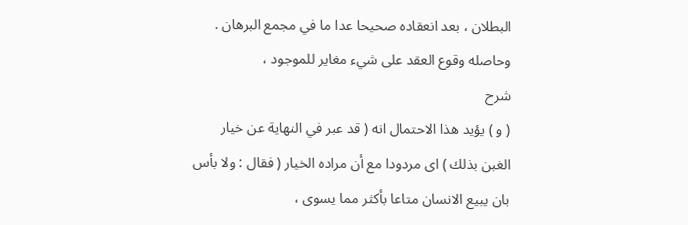البطلان ، بعد انعقاده صحيحا عدا ما في مجمع البرهان . وحاصله وقوع العقد على شيء مغاير للموجود ،
شرح
( و ) يؤيد هذا الاحتمال انه ( قد عبر في النهاية عن خيار الغبن بذلك ) اى مردودا مع أن مراده الخيار ( فقال : ولا بأس بان يبيع الانسان متاعا بأكثر مما يسوى ،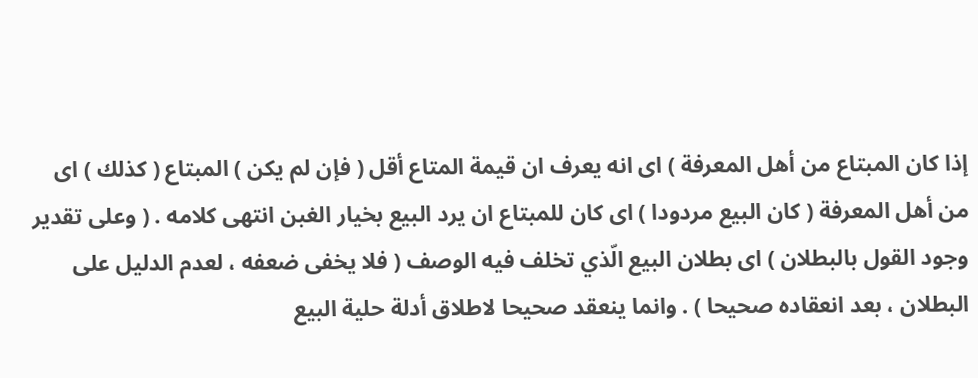إذا كان المبتاع من أهل المعرفة ) اى انه يعرف ان قيمة المتاع أقل ( فإن لم يكن ) المبتاع ( كذلك ) اى من أهل المعرفة ( كان البيع مردودا ) اى كان للمبتاع ان يرد البيع بخيار الغبن انتهى كلامه . ( وعلى تقدير وجود القول بالبطلان ) اى بطلان البيع الّذي تخلف فيه الوصف ( فلا يخفى ضعفه ، لعدم الدليل على البطلان ، بعد انعقاده صحيحا ) . وانما ينعقد صحيحا لاطلاق أدلة حلية البيع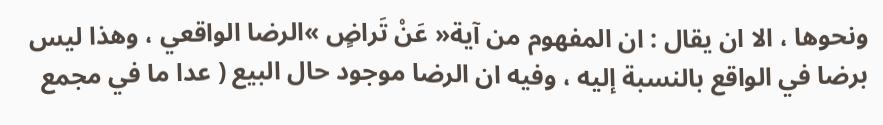ونحوها ، الا ان يقال : ان المفهوم من آية« عَنْ تَراضٍ »الرضا الواقعي ، وهذا ليس برضا في الواقع بالنسبة إليه ، وفيه ان الرضا موجود حال البيع ( عدا ما في مجمع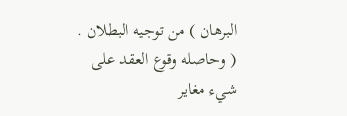البرهان ) من توجيه البطلان . ( وحاصله وقوع العقد على شيء مغاير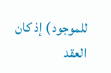للموجود ) إذ كان العقد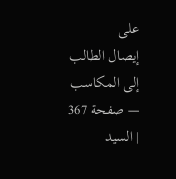على
إيصال الطالب إلى المكاسب — صفحة 367 | السيد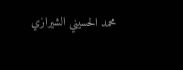محمد الحسيني الشيرازي